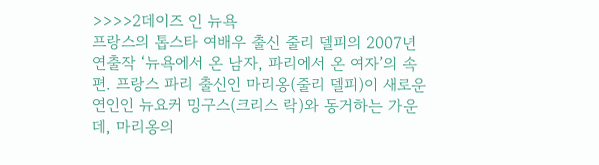>>>>2데이즈 인 뉴욕
프랑스의 톱스타 여배우 출신 줄리 델피의 2007년 연출작 ‘뉴욕에서 온 남자, 파리에서 온 여자’의 속편. 프랑스 파리 출신인 마리옹(줄리 델피)이 새로운 연인인 뉴요커 밍구스(크리스 락)와 동거하는 가운데, 마리옹의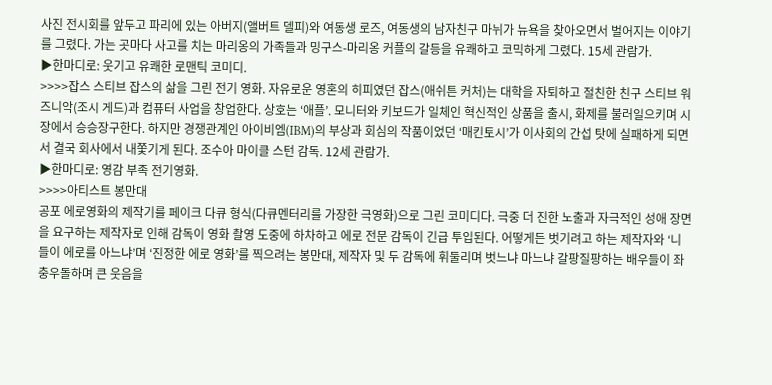사진 전시회를 앞두고 파리에 있는 아버지(앨버트 델피)와 여동생 로즈, 여동생의 남자친구 마뉘가 뉴욕을 찾아오면서 벌어지는 이야기를 그렸다. 가는 곳마다 사고를 치는 마리옹의 가족들과 밍구스-마리옹 커플의 갈등을 유쾌하고 코믹하게 그렸다. 15세 관람가.
▶한마디로: 웃기고 유쾌한 로맨틱 코미디.
>>>>잡스 스티브 잡스의 삶을 그린 전기 영화. 자유로운 영혼의 히피였던 잡스(애쉬튼 커처)는 대학을 자퇴하고 절친한 친구 스티브 워즈니악(조시 게드)과 컴퓨터 사업을 창업한다. 상호는 ‘애플’. 모니터와 키보드가 일체인 혁신적인 상품을 출시, 화제를 불러일으키며 시장에서 승승장구한다. 하지만 경쟁관계인 아이비엠(IBM)의 부상과 회심의 작품이었던 ‘매킨토시’가 이사회의 간섭 탓에 실패하게 되면서 결국 회사에서 내쫓기게 된다. 조수아 마이클 스턴 감독. 12세 관람가.
▶한마디로: 영감 부족 전기영화.
>>>>아티스트 봉만대
공포 에로영화의 제작기를 페이크 다큐 형식(다큐멘터리를 가장한 극영화)으로 그린 코미디다. 극중 더 진한 노출과 자극적인 성애 장면을 요구하는 제작자로 인해 감독이 영화 촬영 도중에 하차하고 에로 전문 감독이 긴급 투입된다. 어떻게든 벗기려고 하는 제작자와 ‘니들이 에로를 아느냐’며 ‘진정한 에로 영화’를 찍으려는 봉만대, 제작자 및 두 감독에 휘둘리며 벗느냐 마느냐 갈팡질팡하는 배우들이 좌충우돌하며 큰 웃음을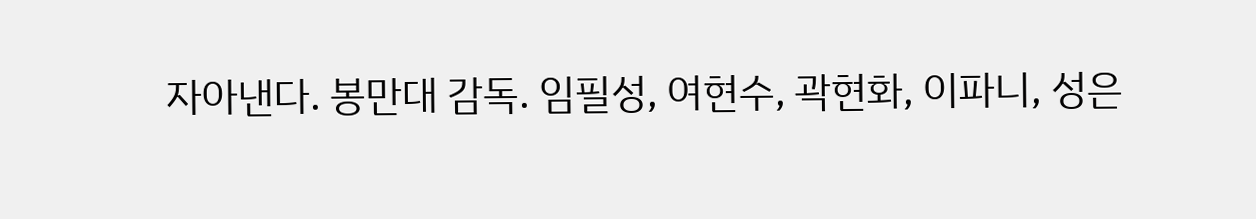자아낸다. 봉만대 감독. 임필성, 여현수, 곽현화, 이파니, 성은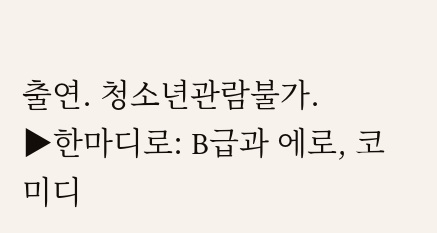출연. 청소년관람불가.
▶한마디로: B급과 에로, 코미디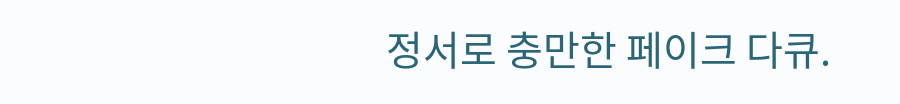정서로 충만한 페이크 다큐.